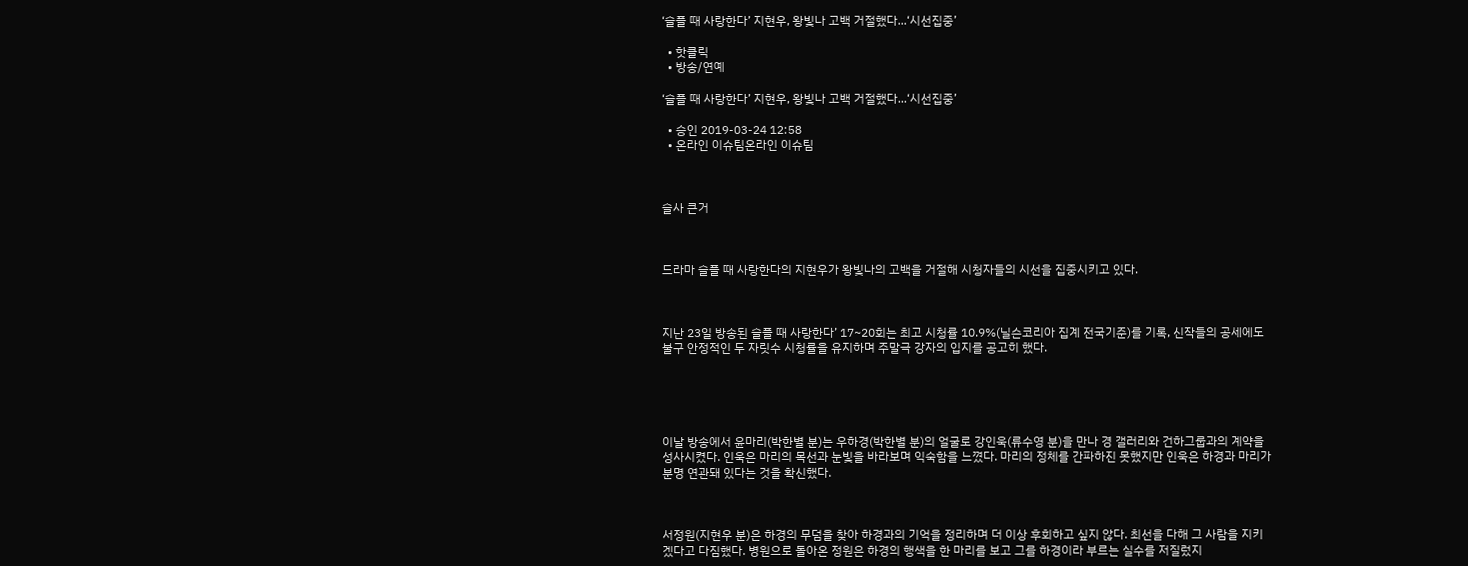‘슬플 때 사랑한다’ 지현우, 왕빛나 고백 거절했다...‘시선집중’

  • 핫클릭
  • 방송/연예

‘슬플 때 사랑한다’ 지현우, 왕빛나 고백 거절했다...‘시선집중’

  • 승인 2019-03-24 12:58
  • 온라인 이슈팀온라인 이슈팀



슬사 큰거



드라마 슬플 때 사랑한다의 지현우가 왕빛나의 고백을 거절해 시청자들의 시선을 집중시키고 있다.



지난 23일 방송된 슬플 때 사랑한다’ 17~20회는 최고 시청률 10.9%(닐슨코리아 집계 전국기준)를 기록, 신작들의 공세에도 불구 안정적인 두 자릿수 시청률을 유지하며 주말극 강자의 입지를 공고히 했다.





이날 방송에서 윤마리(박한별 분)는 우하경(박한별 분)의 얼굴로 강인욱(류수영 분)을 만나 경 갤러리와 건하그룹과의 계약을 성사시켰다. 인욱은 마리의 목선과 눈빛을 바라보며 익숙함을 느꼈다. 마리의 정체를 간파하진 못했지만 인욱은 하경과 마리가 분명 연관돼 있다는 것을 확신했다.



서정원(지현우 분)은 하경의 무덤을 찾아 하경과의 기억을 정리하며 더 이상 후회하고 싶지 않다. 최선을 다해 그 사람을 지키겠다고 다짐했다. 병원으로 돌아온 정원은 하경의 행색을 한 마리를 보고 그를 하경이라 부르는 실수를 저질렀지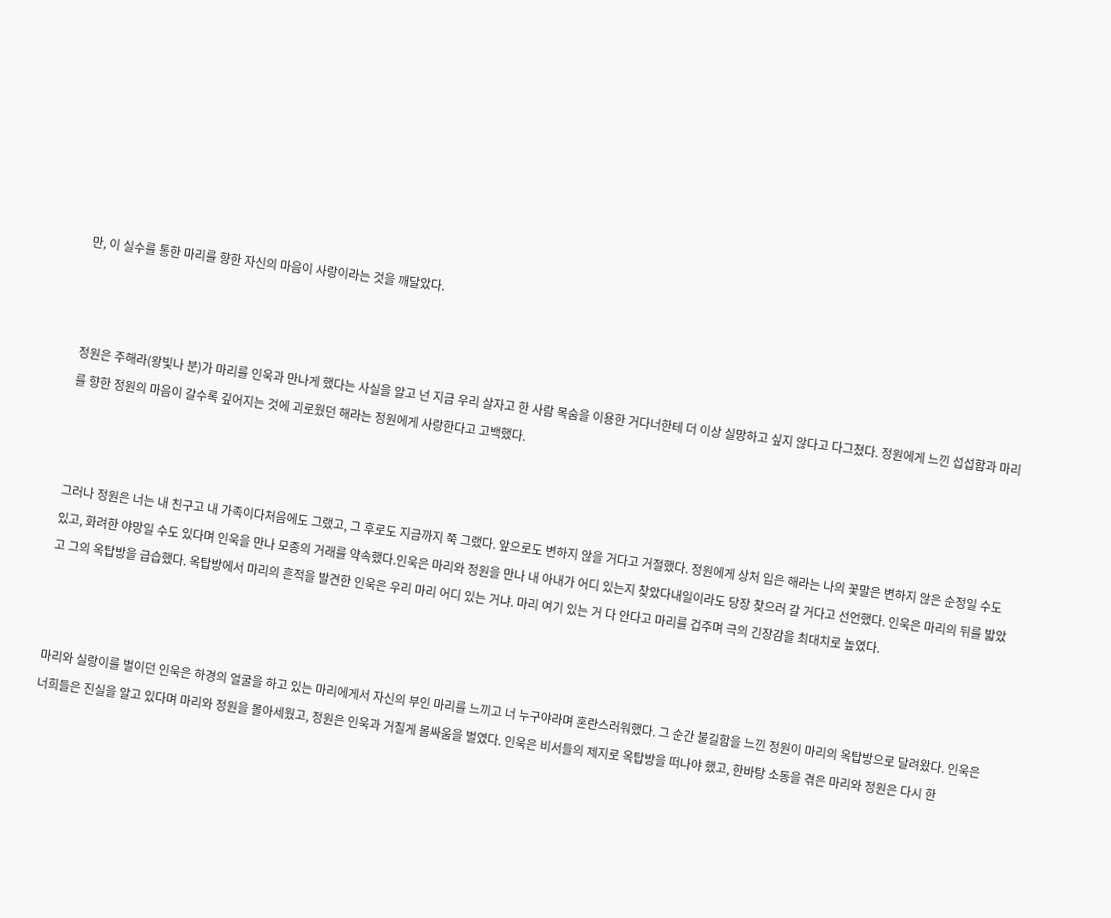만, 이 실수를 통한 마리를 향한 자신의 마음이 사랑이라는 것을 깨달았다.



정원은 주해라(왕빛나 분)가 마리를 인욱과 만나게 했다는 사실을 알고 넌 지금 우리 살자고 한 사람 목숨을 이용한 거다너한테 더 이상 실망하고 싶지 않다고 다그쳤다. 정원에게 느낀 섭섭함과 마리를 향한 정원의 마음이 갈수록 깊어지는 것에 괴로웠던 해라는 정원에게 사랑한다고 고백했다.



그러나 정원은 너는 내 친구고 내 가족이다처음에도 그랬고, 그 후로도 지금까지 쭉 그랬다. 앞으로도 변하지 않을 거다고 거절했다. 정원에게 상처 입은 해라는 나의 꽃말은 변하지 않은 순정일 수도 있고, 화려한 야망일 수도 있다며 인욱을 만나 모종의 거래를 약속했다.인욱은 마리와 정원을 만나 내 아내가 어디 있는지 찾았다내일이라도 당장 찾으러 갈 거다고 선언했다. 인욱은 마리의 뒤를 밟았고 그의 옥탑방을 급습했다. 옥탑방에서 마리의 흔적을 발견한 인욱은 우리 마리 어디 있는 거냐. 마리 여기 있는 거 다 안다고 마리를 겁주며 극의 긴장감을 최대치로 높였다.



마리와 실랑이를 벌이던 인욱은 하경의 얼굴을 하고 있는 마리에게서 자신의 부인 마리를 느끼고 너 누구야라며 혼란스러워했다. 그 순간 불길함을 느낀 정원이 마리의 옥탑방으로 달려왔다. 인욱은 너희들은 진실을 알고 있다며 마리와 정원을 몰아세웠고, 정원은 인욱과 거칠게 몸싸움을 벌였다. 인욱은 비서들의 제지로 옥탑방을 떠나야 했고, 한바탕 소동을 겪은 마리와 정원은 다시 한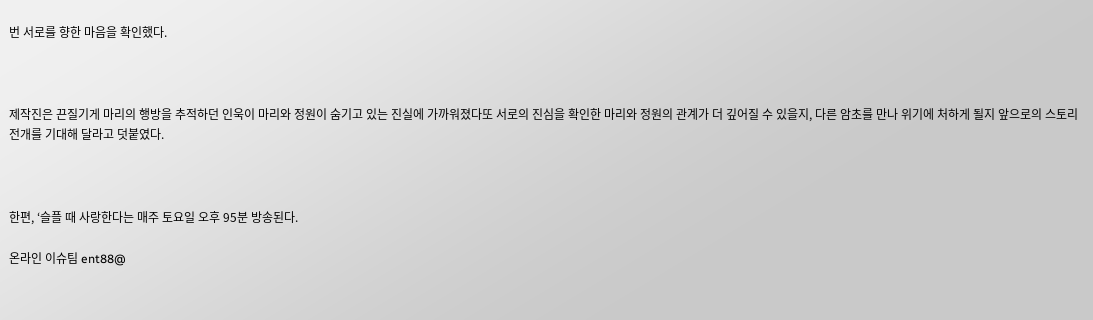번 서로를 향한 마음을 확인했다.



제작진은 끈질기게 마리의 행방을 추적하던 인욱이 마리와 정원이 숨기고 있는 진실에 가까워졌다또 서로의 진심을 확인한 마리와 정원의 관계가 더 깊어질 수 있을지, 다른 암초를 만나 위기에 처하게 될지 앞으로의 스토리 전개를 기대해 달라고 덧붙였다.



한편, ‘슬플 때 사랑한다는 매주 토요일 오후 95분 방송된다.

온라인 이슈팀 ent88@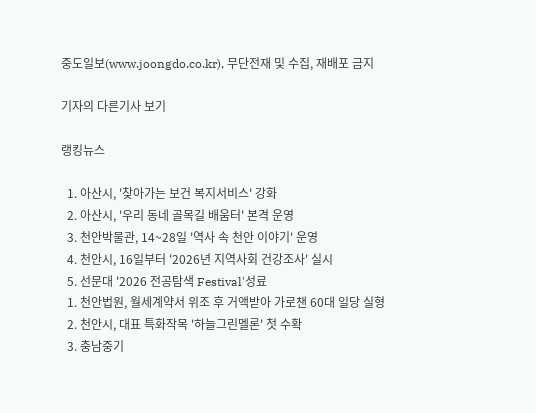중도일보(www.joongdo.co.kr), 무단전재 및 수집, 재배포 금지

기자의 다른기사 보기

랭킹뉴스

  1. 아산시, '찾아가는 보건 복지서비스' 강화
  2. 아산시, '우리 동네 골목길 배움터' 본격 운영
  3. 천안박물관, 14~28일 '역사 속 천안 이야기' 운영
  4. 천안시, 16일부터 '2026년 지역사회 건강조사' 실시
  5. 선문대 '2026 전공탐색 Festival'성료
  1. 천안법원, 월세계약서 위조 후 거액받아 가로챈 60대 일당 실형
  2. 천안시, 대표 특화작목 '하늘그린멜론' 첫 수확
  3. 충남중기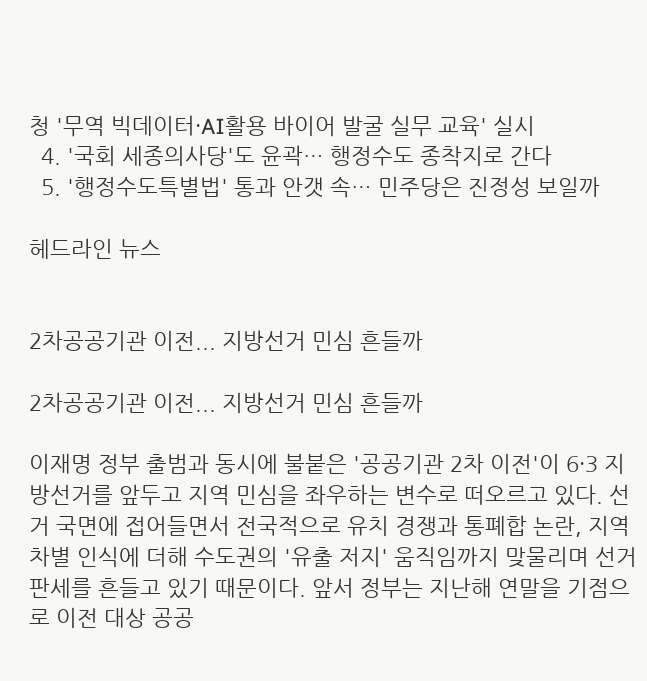청 '무역 빅데이터·AI활용 바이어 발굴 실무 교육' 실시
  4. '국회 세종의사당'도 윤곽… 행정수도 종착지로 간다
  5. '행정수도특별법' 통과 안갯 속… 민주당은 진정성 보일까

헤드라인 뉴스


2차공공기관 이전... 지방선거 민심 흔들까

2차공공기관 이전... 지방선거 민심 흔들까

이재명 정부 출범과 동시에 불붙은 '공공기관 2차 이전'이 6·3 지방선거를 앞두고 지역 민심을 좌우하는 변수로 떠오르고 있다. 선거 국면에 접어들면서 전국적으로 유치 경쟁과 통폐합 논란, 지역 차별 인식에 더해 수도권의 '유출 저지' 움직임까지 맞물리며 선거 판세를 흔들고 있기 때문이다. 앞서 정부는 지난해 연말을 기점으로 이전 대상 공공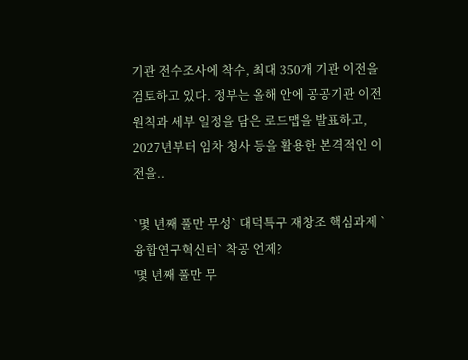기관 전수조사에 착수, 최대 350개 기관 이전을 검토하고 있다. 정부는 올해 안에 공공기관 이전 원칙과 세부 일정을 담은 로드맵을 발표하고, 2027년부터 임차 청사 등을 활용한 본격적인 이전을..

`몇 년째 풀만 무성` 대덕특구 재창조 핵심과제 `융합연구혁신터` 착공 언제?
'몇 년째 풀만 무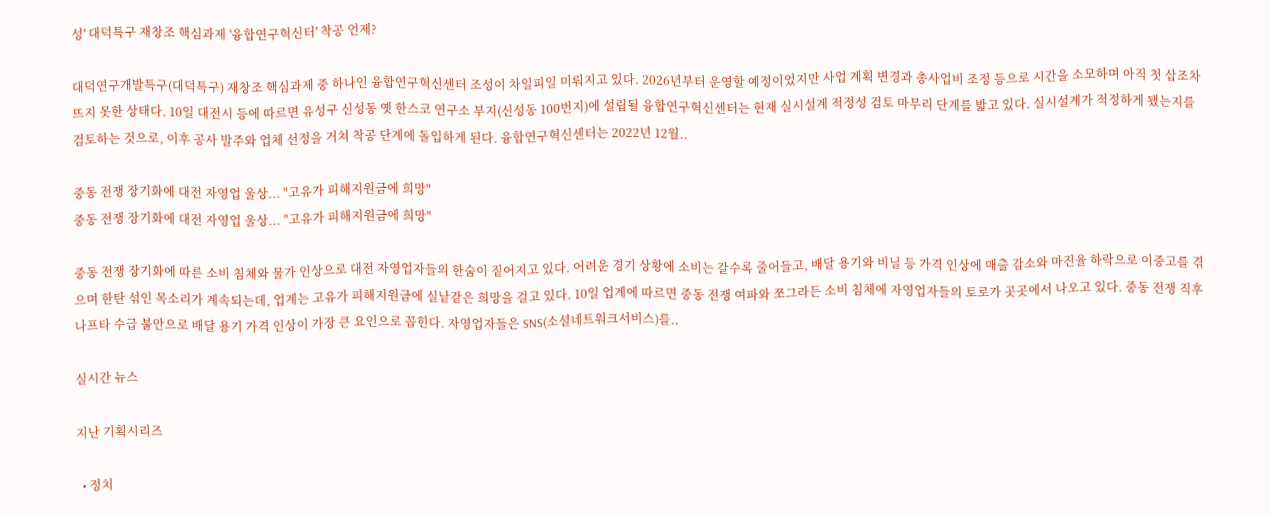성' 대덕특구 재창조 핵심과제 '융합연구혁신터' 착공 언제?

대덕연구개발특구(대덕특구) 재창조 핵심과제 중 하나인 융합연구혁신센터 조성이 차일피일 미뤄지고 있다. 2026년부터 운영할 예정이었지만 사업 계획 변경과 총사업비 조정 등으로 시간을 소모하며 아직 첫 삽조차 뜨지 못한 상태다. 10일 대전시 등에 따르면 유성구 신성동 옛 한스코 연구소 부지(신성동 100번지)에 설립될 융합연구혁신센터는 현재 실시설계 적정성 검토 마무리 단계를 밟고 있다. 실시설계가 적정하게 됐는지를 검토하는 것으로, 이후 공사 발주와 업체 선정을 거쳐 착공 단계에 돌입하게 된다. 융합연구혁신센터는 2022년 12월..

중동 전쟁 장기화에 대전 자영업 울상... "고유가 피해지원금에 희망"
중동 전쟁 장기화에 대전 자영업 울상... "고유가 피해지원금에 희망"

중동 전쟁 장기화에 따른 소비 침체와 물가 인상으로 대전 자영업자들의 한숨이 짙어지고 있다. 어려운 경기 상황에 소비는 갈수록 줄어들고, 배달 용기와 비닐 등 가격 인상에 매출 감소와 마진율 하락으로 이중고를 겪으며 한탄 섞인 목소리가 계속되는데, 업계는 고유가 피해지원금에 실낱같은 희망을 걸고 있다. 10일 업계에 따르면 중동 전쟁 여파와 쪼그라든 소비 침체에 자영업자들의 토로가 곳곳에서 나오고 있다. 중동 전쟁 직후 나프타 수급 불안으로 배달 용기 가격 인상이 가장 큰 요인으로 꼽힌다. 자영업자들은 SNS(소셜네트워크서비스)를..

실시간 뉴스

지난 기획시리즈

  • 정치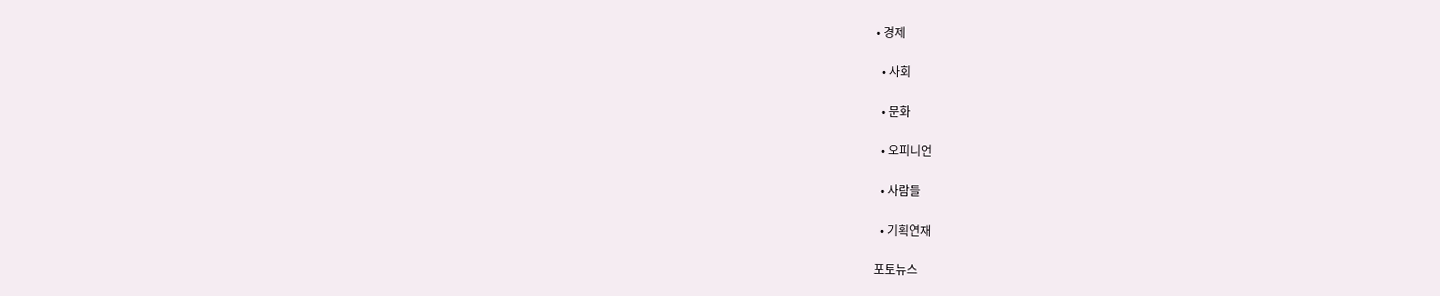• 경제

  • 사회

  • 문화

  • 오피니언

  • 사람들

  • 기획연재

포토뉴스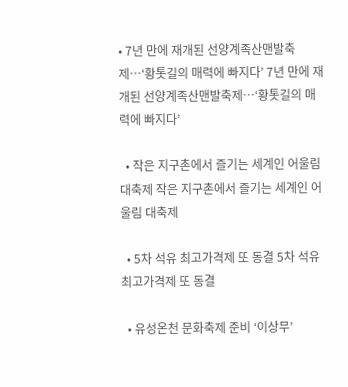• 7년 만에 재개된 선양계족산맨발축제…‘황톳길의 매력에 빠지다’ 7년 만에 재개된 선양계족산맨발축제…‘황톳길의 매력에 빠지다’

  • 작은 지구촌에서 즐기는 세계인 어울림 대축제 작은 지구촌에서 즐기는 세계인 어울림 대축제

  • 5차 석유 최고가격제 또 동결 5차 석유 최고가격제 또 동결

  • 유성온천 문화축제 준비 ‘이상무’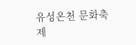유성온천 문화축제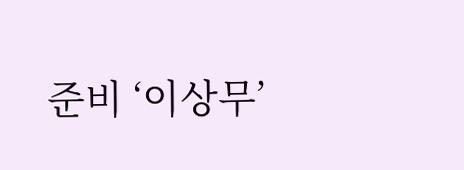준비 ‘이상무’